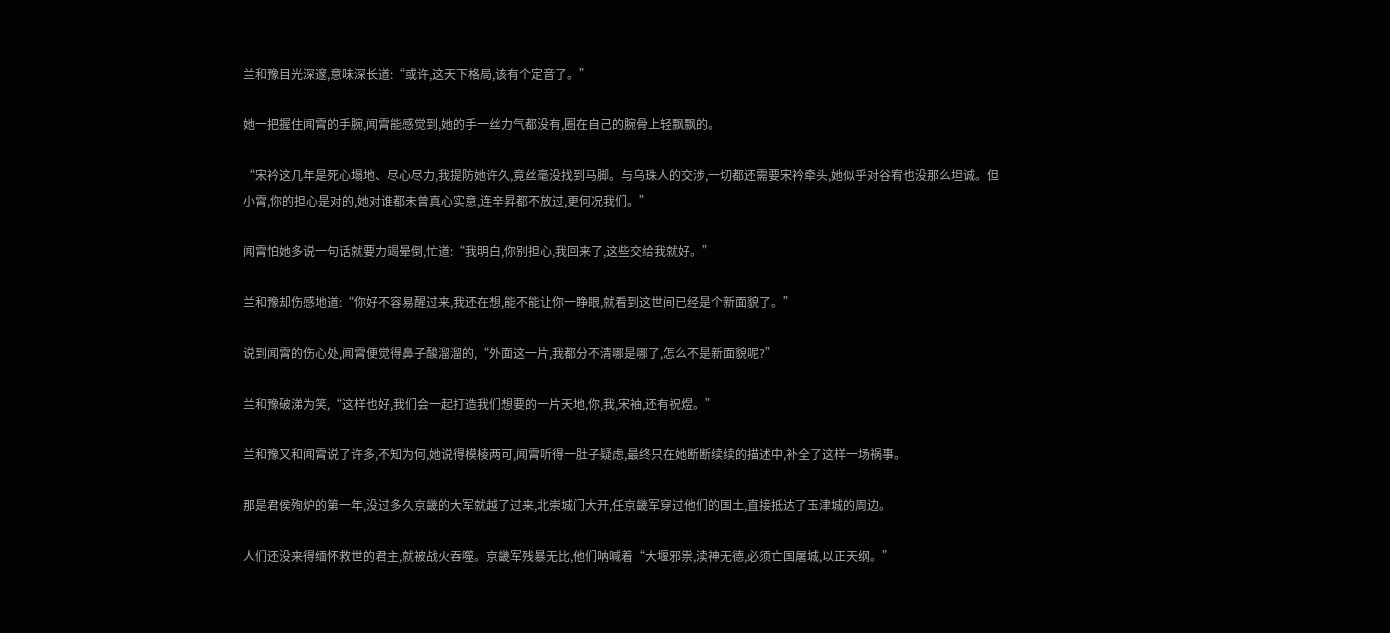兰和豫目光深邃,意味深长道:“或许,这天下格局,该有个定音了。”

她一把握住闻霄的手腕,闻霄能感觉到,她的手一丝力气都没有,圈在自己的腕骨上轻飘飘的。

“宋衿这几年是死心塌地、尽心尽力,我提防她许久,竟丝毫没找到马脚。与乌珠人的交涉,一切都还需要宋衿牵头,她似乎对谷宥也没那么坦诚。但小霄,你的担心是对的,她对谁都未曾真心实意,连辛昇都不放过,更何况我们。”

闻霄怕她多说一句话就要力竭晕倒,忙道:“我明白,你别担心,我回来了,这些交给我就好。”

兰和豫却伤感地道:“你好不容易醒过来,我还在想,能不能让你一睁眼,就看到这世间已经是个新面貌了。”

说到闻霄的伤心处,闻霄便觉得鼻子酸溜溜的,“外面这一片,我都分不清哪是哪了,怎么不是新面貌呢?”

兰和豫破涕为笑,“这样也好,我们会一起打造我们想要的一片天地,你,我,宋袖,还有祝煜。”

兰和豫又和闻霄说了许多,不知为何,她说得模棱两可,闻霄听得一肚子疑虑,最终只在她断断续续的描述中,补全了这样一场祸事。

那是君侯殉炉的第一年,没过多久京畿的大军就越了过来,北崇城门大开,任京畿军穿过他们的国土,直接抵达了玉津城的周边。

人们还没来得缅怀救世的君主,就被战火吞噬。京畿军残暴无比,他们呐喊着“大堰邪祟,渎神无德,必须亡国屠城,以正天纲。”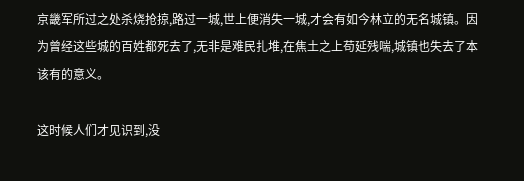京畿军所过之处杀烧抢掠,路过一城,世上便消失一城,才会有如今林立的无名城镇。因为曾经这些城的百姓都死去了,无非是难民扎堆,在焦土之上苟延残喘,城镇也失去了本该有的意义。

这时候人们才见识到,没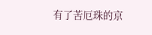有了苦厄珠的京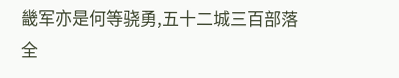畿军亦是何等骁勇,五十二城三百部落全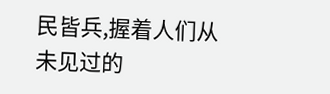民皆兵,握着人们从未见过的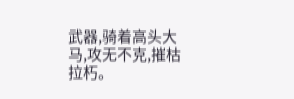武器,骑着高头大马,攻无不克,摧枯拉朽。